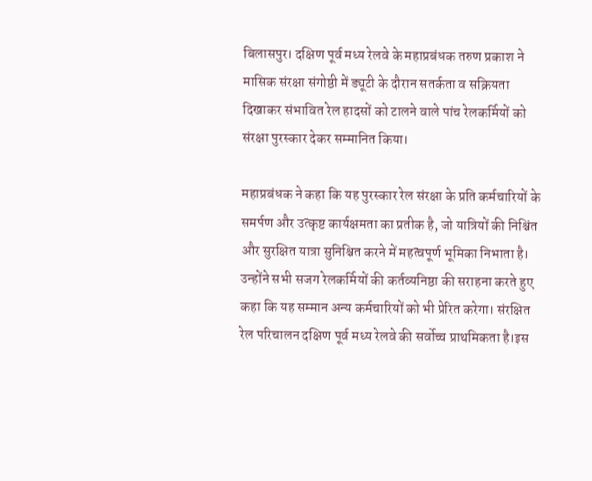बिलासपुर। दक्षिण पूर्व मध्य रेलवे के महाप्रबंधक तरुण प्रकाश ने मासिक संरक्षा संगोष्ठी में ड्यूटी के दौरान सतर्कता व सक्रियता दिखाकर संभावित रेल हादसों को टालने वाले पांच रेलकर्मियों को संरक्षा पुरस्कार देकर सम्मानित किया।

महाप्रबंधक ने कहा कि यह पुरस्कार रेल संरक्षा के प्रति कर्मचारियों के समर्पण और उत्कृष्ट कार्यक्षमता का प्रतीक है, जो यात्रियों की निश्चिंत और सुरक्षित यात्रा सुनिश्चित करने में महत्वपूर्ण भूमिका निभाता है। उन्होंने सभी सजग रेलकर्मियों की कर्तव्यनिष्ठा की सराहना करते हुए कहा कि यह सम्मान अन्य कर्मचारियों को भी प्रेरित करेगा। संरक्षित रेल परिचालन दक्षिण पूर्व मध्य रेलवे की सर्वोच्च प्राथमिकता है।इस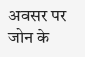अवसर पर जोन के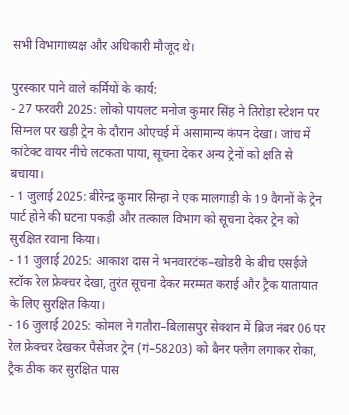सभी विभागाध्यक्ष और अधिकारी मौजूद थे।

पुरस्कार पाने वाले कर्मियों के कार्य:
- 27 फरवरी 2025: लोको पायलट मनोज कुमार सिंह ने तिरोड़ा स्टेशन पर सिग्नल पर खड़ी ट्रेन के दौरान ओएचई में असामान्य कंपन देखा। जांच में कांटेक्ट वायर नीचे लटकता पाया, सूचना देकर अन्य ट्रेनों को क्षति से बचाया।
- 1 जुलाई 2025: बीरेन्द्र कुमार सिन्हा ने एक मालगाड़ी के 19 वैगनों के ट्रेन पार्ट होने की घटना पकड़ी और तत्काल विभाग को सूचना देकर ट्रेन को सुरक्षित रवाना किया।
- 11 जुलाई 2025: आकाश दास ने भनवारटंक–खोडरी के बीच एसईजे स्टॉक रेल फ्रेक्चर देखा, तुरंत सूचना देकर मरम्मत कराई और ट्रैक यातायात के लिए सुरक्षित किया।
- 16 जुलाई 2025: कोमल ने गतौरा–बिलासपुर सेक्शन में ब्रिज नंबर 06 पर रेल फ्रेक्चर देखकर पैसेंजर ट्रेन (गं–58203) को बैनर फ्लैग लगाकर रोका, ट्रैक ठीक कर सुरक्षित पास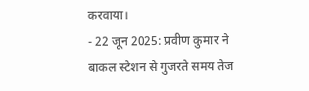करवाया।
- 22 जून 2025: प्रवीण कुमार ने बाकल स्टेशन से गुजरते समय तेज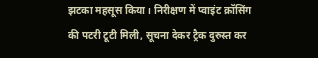झटका महसूस किया। निरीक्षण में प्वाइंट क्रॉसिंग की पटरी टूटी मिली, सूचना देकर ट्रैक दुरुस्त कर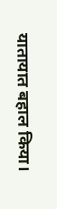यातायात बहाल किया।